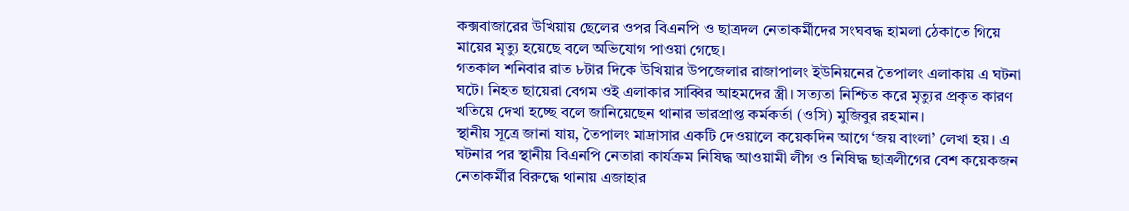কক্সবাজারের উখিয়ায় ছেলের ওপর বিএনপি ও ছাত্রদল নেতাকর্মীদের সংঘবদ্ধ হামলা ঠেকাতে গিয়ে মায়ের মৃত্যু হয়েছে বলে অভিযোগ পাওয়া গেছে।
গতকাল শনিবার রাত ৮টার দিকে উখিয়ার উপজেলার রাজাপালং ইউনিয়নের তৈপালং এলাকায় এ ঘটনা ঘটে। নিহত ছায়েরা বেগম ওই এলাকার সাব্বির আহমদের স্ত্রী। সত্যতা নিশ্চিত করে মৃত্যুর প্রকৃত কারণ খতিয়ে দেখা হচ্ছে বলে জানিয়েছেন থানার ভারপ্রাপ্ত কর্মকর্তা (ওসি) মুজিবুর রহমান।
স্থানীয় সূত্রে জানা যায়, তৈপালং মাদ্রাসার একটি দেওয়ালে কয়েকদিন আগে ‘জয় বাংলা’ লেখা হয়। এ ঘটনার পর স্থানীয় বিএনপি নেতারা কার্যক্রম নিষিদ্ধ আওয়ামী লীগ ও নিষিদ্ধ ছাত্রলীগের বেশ কয়েকজন নেতাকর্মীর বিরুদ্ধে থানায় এজাহার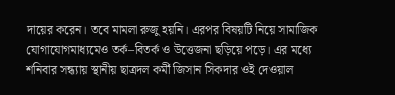দায়ের করেন। তবে মামলা রুজু হয়নি। এরপর বিষয়টি নিয়ে সামাজিক যোগাযোগমাধ্যমেও তর্ক–বিতর্ক ও উত্তেজনা ছড়িয়ে পড়ে। এর মধ্যে শনিবার সন্ধ্যায় স্থানীয় ছাত্রদল কর্মী জিসান সিকদার ওই দেওয়াল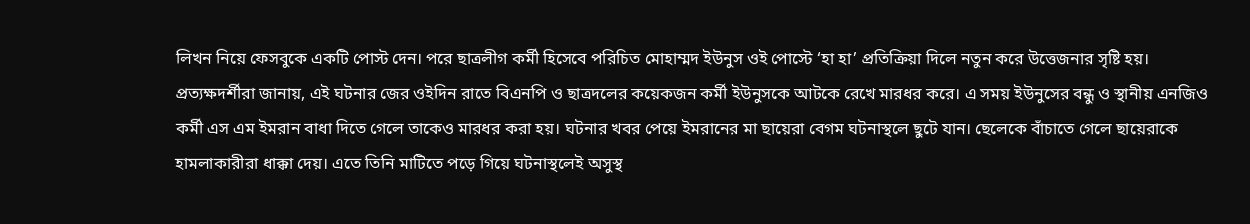লিখন নিয়ে ফেসবুকে একটি পোস্ট দেন। পরে ছাত্রলীগ কর্মী হিসেবে পরিচিত মোহাম্মদ ইউনুস ওই পোস্টে ‘হা হা’ প্রতিক্রিয়া দিলে নতুন করে উত্তেজনার সৃষ্টি হয়।
প্রত্যক্ষদর্শীরা জানায়, এই ঘটনার জের ওইদিন রাতে বিএনপি ও ছাত্রদলের কয়েকজন কর্মী ইউনুসকে আটকে রেখে মারধর করে। এ সময় ইউনুসের বন্ধু ও স্থানীয় এনজিও কর্মী এস এম ইমরান বাধা দিতে গেলে তাকেও মারধর করা হয়। ঘটনার খবর পেয়ে ইমরানের মা ছায়েরা বেগম ঘটনাস্থলে ছুটে যান। ছেলেকে বাঁচাতে গেলে ছায়েরাকে হামলাকারীরা ধাক্কা দেয়। এতে তিনি মাটিতে পড়ে গিয়ে ঘটনাস্থলেই অসুস্থ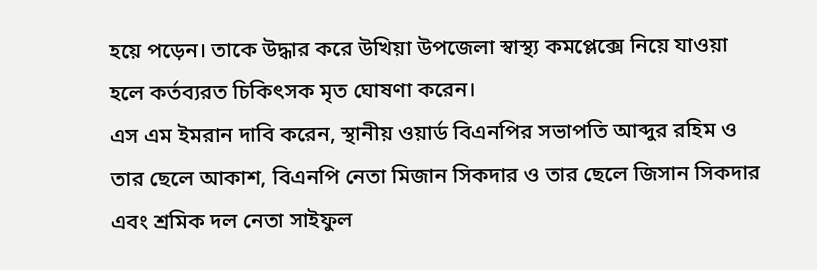হয়ে পড়েন। তাকে উদ্ধার করে উখিয়া উপজেলা স্বাস্থ্য কমপ্লেক্সে নিয়ে যাওয়া হলে কর্তব্যরত চিকিৎসক মৃত ঘোষণা করেন।
এস এম ইমরান দাবি করেন, স্থানীয় ওয়ার্ড বিএনপির সভাপতি আব্দুর রহিম ও তার ছেলে আকাশ, বিএনপি নেতা মিজান সিকদার ও তার ছেলে জিসান সিকদার এবং শ্রমিক দল নেতা সাইফুল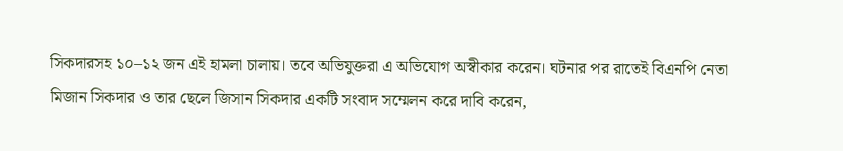সিকদারসহ ১০–১২ জন এই হামলা চালায়। তবে অভিযুক্তরা এ অভিযোগ অস্বীকার করেন। ঘটনার পর রাতেই বিএনপি নেতা মিজান সিকদার ও তার ছেলে জিসান সিকদার একটি সংবাদ সম্মেলন করে দাবি করেন,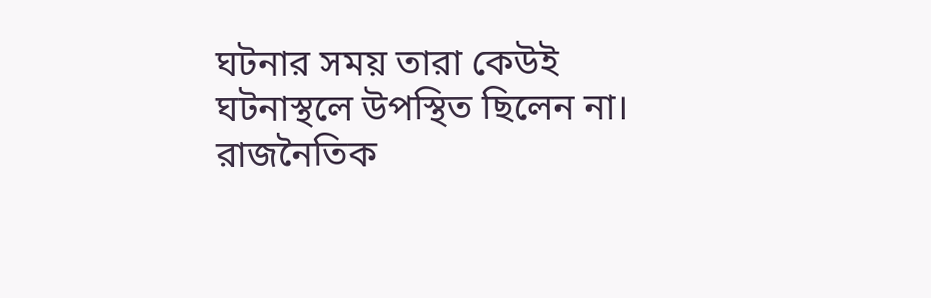ঘটনার সময় তারা কেউই ঘটনাস্থলে উপস্থিত ছিলেন না। রাজনৈতিক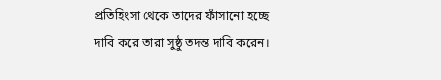প্রতিহিংসা থেকে তাদের ফাঁসানো হচ্ছে দাবি করে তারা সুষ্ঠু তদন্ত দাবি করেন।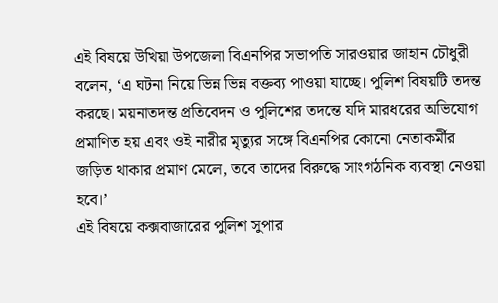এই বিষয়ে উখিয়া উপজেলা বিএনপির সভাপতি সারওয়ার জাহান চৌধুরী বলেন, ‘এ ঘটনা নিয়ে ভিন্ন ভিন্ন বক্তব্য পাওয়া যাচ্ছে। পুলিশ বিষয়টি তদন্ত করছে। ময়নাতদন্ত প্রতিবেদন ও পুলিশের তদন্তে যদি মারধরের অভিযোগ প্রমাণিত হয় এবং ওই নারীর মৃত্যুর সঙ্গে বিএনপির কোনো নেতাকর্মীর জড়িত থাকার প্রমাণ মেলে, তবে তাদের বিরুদ্ধে সাংগঠনিক ব্যবস্থা নেওয়া হবে।’
এই বিষয়ে কক্সবাজারের পুলিশ সুপার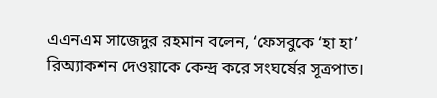এএনএম সাজেদুর রহমান বলেন, ‘ফেসবুকে ‘হা হা’ রিঅ্যাকশন দেওয়াকে কেন্দ্র করে সংঘর্ষের সূত্রপাত।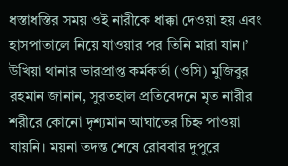ধস্তাধস্তির সময় ওই নারীকে ধাক্কা দেওয়া হয় এবং হাসপাতালে নিয়ে যাওয়ার পর তিনি মারা যান।’
উখিয়া থানার ভারপ্রাপ্ত কর্মকর্তা (ওসি) মুজিবুর রহমান জানান, সুরতহাল প্রতিবেদনে মৃত নারীর শরীরে কোনো দৃশ্যমান আঘাতের চিহ্ন পাওয়া যায়নি। ময়না তদন্ত শেষে রোববার দুপুরে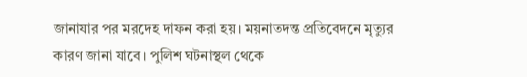জানাযার পর মরদেহ দাফন করা হয়। ময়নাতদন্ত প্রতিবেদনে মৃত্যুর কারণ জানা যাবে। পুলিশ ঘটনাস্থল থেকে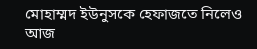মোহাম্মদ ইউনুসকে হেফাজতে নিলেও আজ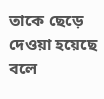তাকে ছেড়ে দেওয়া হয়েছে বলে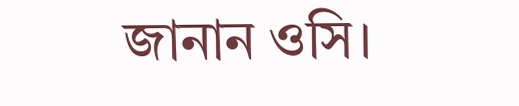জানান ওসি।